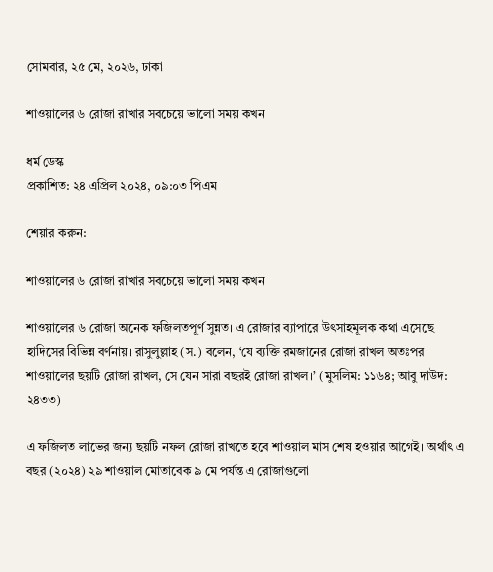সোমবার, ২৫ মে, ২০২৬, ঢাকা

শাওয়ালের ৬ রোজা রাখার সবচেয়ে ভালো সময় কখন

ধর্ম ডেস্ক
প্রকাশিত: ২৪ এপ্রিল ২০২৪, ০৯:০৩ পিএম

শেয়ার করুন:

শাওয়ালের ৬ রোজা রাখার সবচেয়ে ভালো সময় কখন

শাওয়ালের ৬ রোজা অনেক ফজিলতপূর্ণ সুন্নত। এ রোজার ব্যাপারে উৎসাহমূলক কথা এসেছে হাদিসের বিভিন্ন বর্ণনায়। রাসুলুল্লাহ (স.) বলেন, ‘যে ব্যক্তি রমজানের রোজা রাখল অতঃপর শাওয়ালের ছয়টি রোজা রাখল, সে যেন সারা বছরই রোজা রাখল।’ (মুসলিম: ১১৬৪; আবু দাউদ: ২৪৩৩)

এ ফজিলত লাভের জন্য ছয়টি নফল রোজা রাখতে হবে শাওয়াল মাস শেষ হওয়ার আগেই। অর্থাৎ এ বছর (২০২৪) ২৯ শাওয়াল মোতাবেক ৯ মে পর্যন্ত এ রোজাগুলো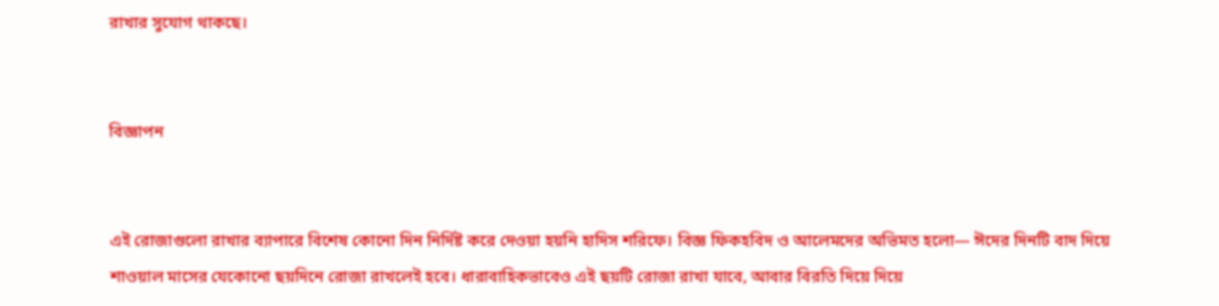রাখার সুযোগ থাকছে।


বিজ্ঞাপন


এই রোজাগুলো রাখার ব্যাপারে বিশেষ কোনো দিন নির্দিষ্ট করে দেওয়া হয়নি হাদিস শরিফে। বিজ্ঞ ফিকহবিদ ও আলেমদের অভিমত হলো— ঈদের দিনটি বাদ দিয়ে শাওয়াল মাসের যেকোনো ছয়দিনে রোজা রাখলেই হবে। ধারাবাহিকভাবেও এই ছয়টি রোজা রাখা যাবে, আবার বিরতি দিয়ে দিয়ে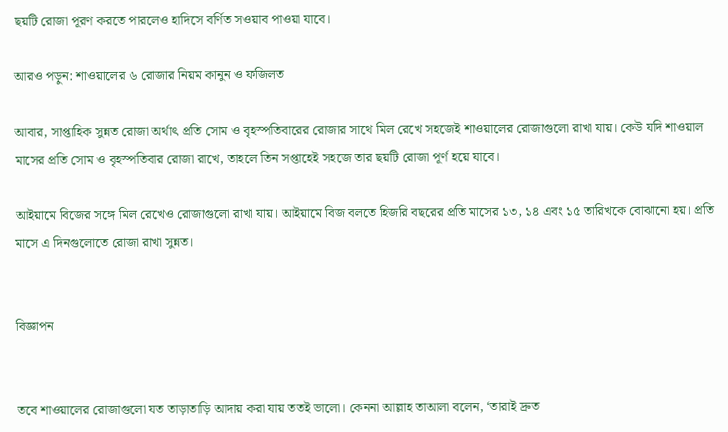ছয়টি রোজা পূরণ করতে পারলেও হাদিসে বর্ণিত সওয়াব পাওয়া যাবে।

আরও পড়ুন: শাওয়ালের ৬ রোজার নিয়ম কানুন ও ফজিলত

আবার, সাপ্তাহিক সুন্নত রোজা অর্থাৎ প্রতি সোম ও বৃহস্পতিবারের রোজার সাথে মিল রেখে সহজেই শাওয়ালের রোজাগুলো রাখা যায়। কেউ যদি শাওয়াল মাসের প্রতি সোম ও বৃহস্পতিবার রোজা রাখে, তাহলে তিন সপ্তাহেই সহজে তার ছয়টি রোজা পূর্ণ হয়ে যাবে।

আইয়ামে বিজের সঙ্গে মিল রেখেও রোজাগুলো রাখা যায়। আইয়ামে বিজ বলতে হিজরি বছরের প্রতি মাসের ১৩, ১৪ এবং ১৫ তারিখকে বোঝানো হয়। প্রতি মাসে এ দিনগুলোতে রোজা রাখা সুন্নত।


বিজ্ঞাপন


তবে শাওয়ালের রোজাগুলো যত তাড়াতাড়ি আদায় করা যায় ততই ভালো। কেননা আল্লাহ তাআলা বলেন, ‘তারাই দ্রুত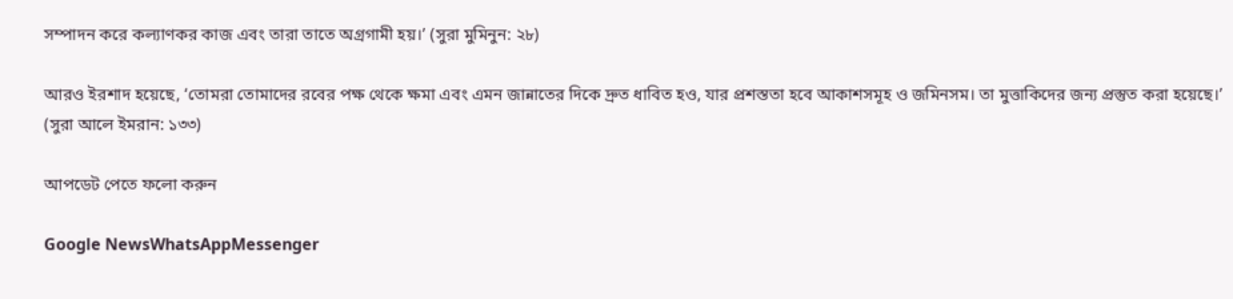সম্পাদন করে কল্যাণকর কাজ এবং তারা তাতে অগ্রগামী হয়।’ (সুরা মুমিনুন: ২৮)

আরও ইরশাদ হয়েছে, ‘তোমরা তোমাদের রবের পক্ষ থেকে ক্ষমা এবং এমন জান্নাতের দিকে দ্রুত ধাবিত হও, যার প্রশস্ততা হবে আকাশসমূহ ও জমিনসম। তা মুত্তাকিদের জন্য প্রস্তুত করা হয়েছে।’ (সুরা আলে ইমরান: ১৩৩)

আপডেট পেতে ফলো করুন

Google NewsWhatsAppMessenger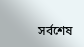সর্বশেষ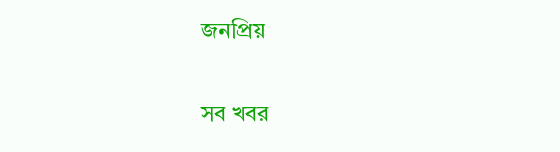জনপ্রিয়

সব খবর